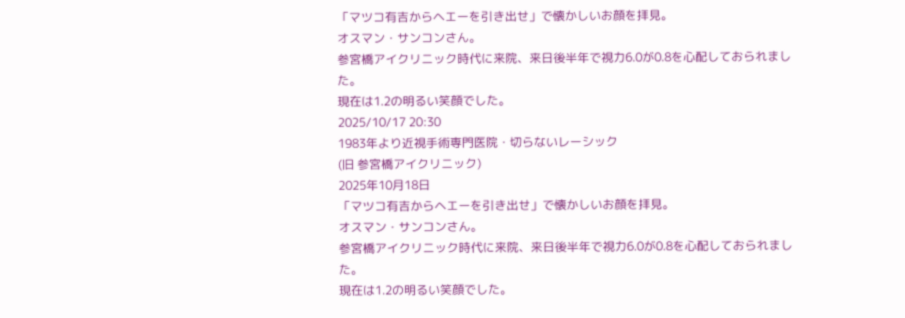「マツコ有吉からヘエーを引き出せ」で懐かしいお顔を拝見。
オスマン・サンコンさん。
参宮橋アイクリニック時代に来院、来日後半年で視力6.0が0.8を心配しておられました。
現在は1.2の明るい笑顔でした。
2025/10/17 20:30
1983年より近視手術専門医院・切らないレーシック
(旧 参宮橋アイクリニック)
2025年10月18日
「マツコ有吉からヘエーを引き出せ」で懐かしいお顔を拝見。
オスマン・サンコンさん。
参宮橋アイクリニック時代に来院、来日後半年で視力6.0が0.8を心配しておられました。
現在は1.2の明るい笑顔でした。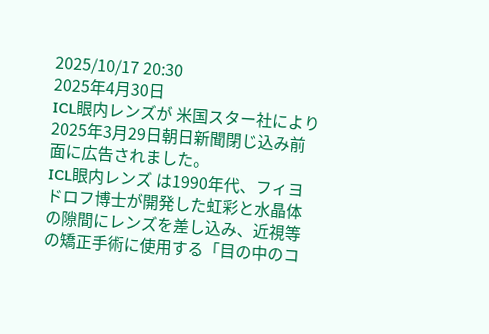2025/10/17 20:30
2025年4月30日
ICL眼内レンズが 米国スター社により2025年3月29日朝日新聞閉じ込み前面に広告されました。
ICL眼内レンズ は1990年代、フィヨドロフ博士が開発した虹彩と水晶体の隙間にレンズを差し込み、近視等の矯正手術に使用する「目の中のコ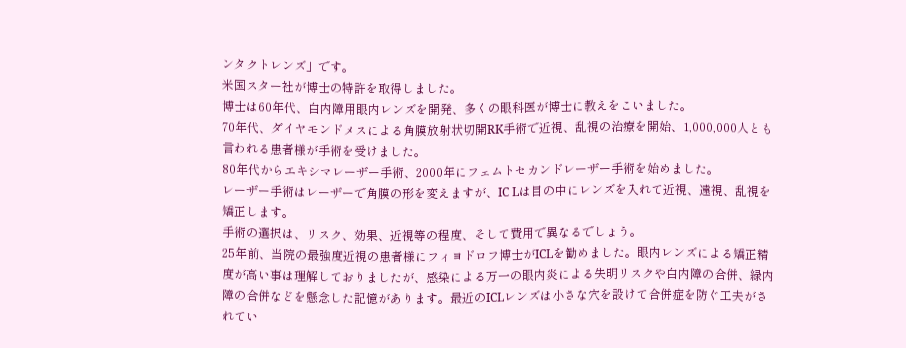ンタクトレンズ」です。
米国スター社が博士の特許を取得しました。
博士は60年代、白内障用眼内レンズを開発、多くの眼科医が博士に教えをこいました。
70年代、ダイヤモンドメスによる角膜放射状切開RK手術で近視、乱視の治療を開始、1,000,000人とも言われる患者様が手術を受けました。
80年代からエキシマレーザー手術、2000年にフェムトセカンドレーザー手術を始めました。
レーザー手術はレーザーで角膜の形を変えますが、IC Lは目の中にレンズを入れて近視、遠視、乱視を矯正します。
手術の選択は、リスク、効果、近視等の程度、そして費用で異なるでしょう。
25年前、当院の最強度近視の患者様にフィヨドロフ博士がICLを勧めました。眼内レンズによる矯正精度が高い事は理解しておりましたが、感染による万一の眼内炎による失明リスクや白内障の合併、緑内障の合併などを懸念した記憶があります。最近のICLレンズは小さな穴を設けて合併症を防ぐ工夫がされてい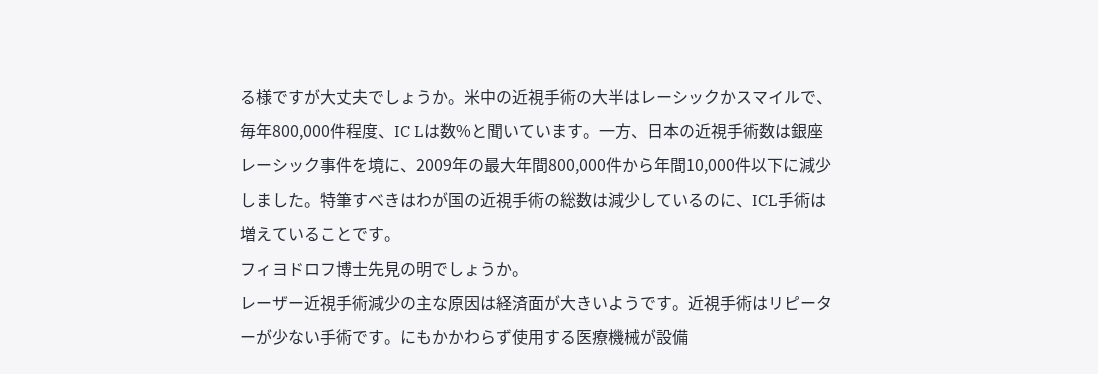る様ですが大丈夫でしょうか。米中の近視手術の大半はレーシックかスマイルで、毎年800,000件程度、IC Lは数%と聞いています。一方、日本の近視手術数は銀座レーシック事件を境に、2009年の最大年間800,000件から年間10,000件以下に減少しました。特筆すべきはわが国の近視手術の総数は減少しているのに、ICL手術は増えていることです。
フィヨドロフ博士先見の明でしょうか。
レーザー近視手術減少の主な原因は経済面が大きいようです。近視手術はリピーターが少ない手術です。にもかかわらず使用する医療機械が設備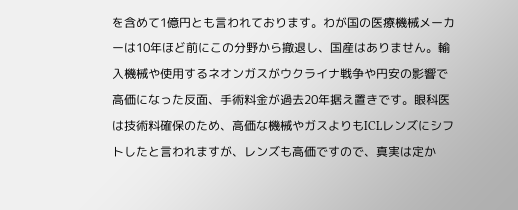を含めて1億円とも言われております。わが国の医療機械メーカーは10年ほど前にこの分野から撤退し、国産はありません。輸入機械や使用するネオンガスがウクライナ戦争や円安の影響で高価になった反面、手術料金が過去20年据え置きです。眼科医は技術料確保のため、高価な機械やガスよりもICLレンズにシフトしたと言われますが、レンズも高価ですので、真実は定か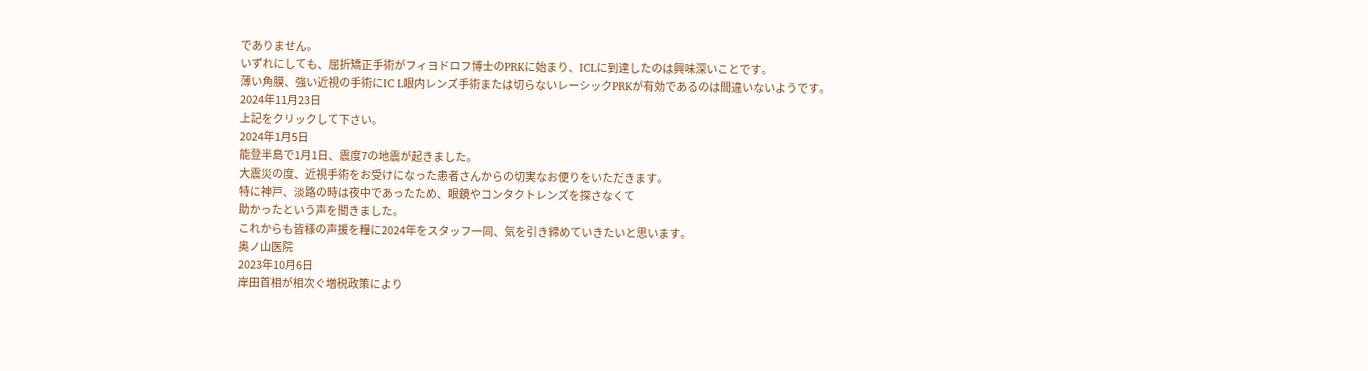でありません。
いずれにしても、屈折矯正手術がフィヨドロフ博士のPRKに始まり、ICLに到達したのは興味深いことです。
薄い角膜、強い近視の手術にIC L眼内レンズ手術または切らないレーシックPRKが有効であるのは間違いないようです。
2024年11月23日
上記をクリックして下さい。
2024年1月5日
能登半島で1月1日、震度7の地震が起きました。
大震災の度、近視手術をお受けになった患者さんからの切実なお便りをいただきます。
特に神戸、淡路の時は夜中であったため、眼鏡やコンタクトレンズを探さなくて
助かったという声を聞きました。
これからも皆様の声援を糧に2024年をスタッフ一同、気を引き締めていきたいと思います。
奥ノ山医院
2023年10月6日
岸田首相が相次ぐ増税政策により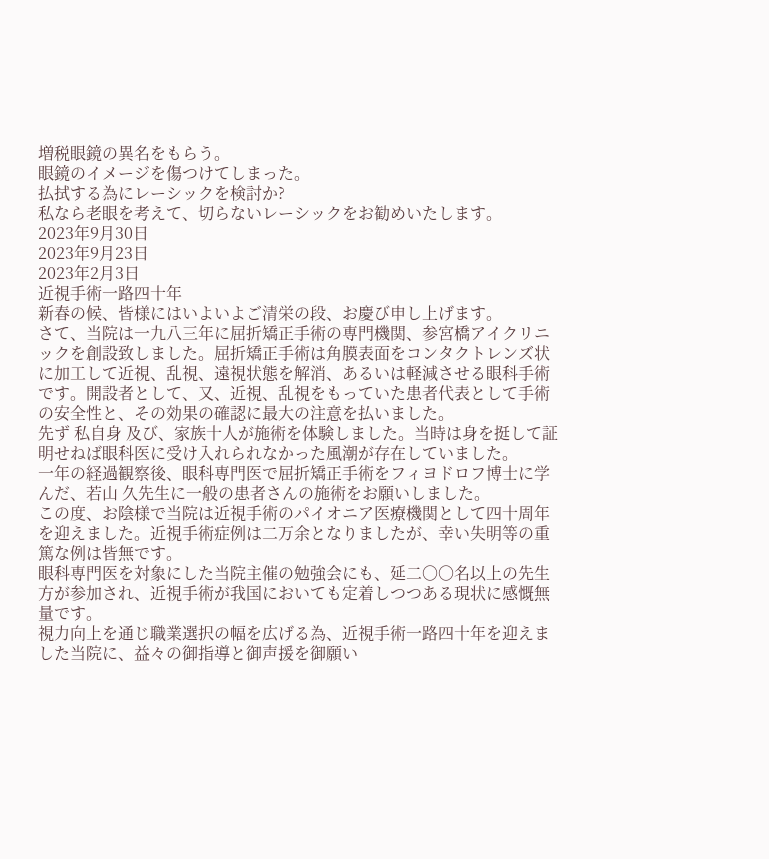増税眼鏡の異名をもらう。
眼鏡のイメージを傷つけてしまった。
払拭する為にレーシックを検討か?
私なら老眼を考えて、切らないレーシックをお勧めいたします。
2023年9月30日
2023年9月23日
2023年2月3日
近視手術一路四十年
新春の候、皆様にはいよいよご清栄の段、お慶び申し上げます。
さて、当院は一九八三年に屈折矯正手術の専門機関、参宮橋アイクリニックを創設致しました。屈折矯正手術は角膜表面をコンタクトレンズ状に加工して近視、乱視、遠視状態を解消、あるいは軽減させる眼科手術です。開設者として、又、近視、乱視をもっていた患者代表として手術の安全性と、その効果の確認に最大の注意を払いました。
先ず 私自身 及び、家族十人が施術を体験しました。当時は身を挺して証明せねば眼科医に受け入れられなかった風潮が存在していました。
一年の経過観察後、眼科専門医で屈折矯正手術をフィヨドロフ博士に学んだ、若山 久先生に一般の患者さんの施術をお願いしました。
この度、お陰様で当院は近視手術のパイオニア医療機関として四十周年を迎えました。近視手術症例は二万余となりましたが、幸い失明等の重篤な例は皆無です。
眼科専門医を対象にした当院主催の勉強会にも、延二〇〇名以上の先生方が参加され、近視手術が我国においても定着しつつある現状に感慨無量です。
視力向上を通じ職業選択の幅を広げる為、近視手術一路四十年を迎えました当院に、益々の御指導と御声援を御願い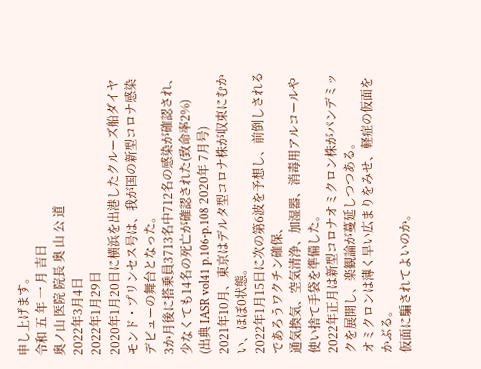申し上げます。
令和 五 年 一 月 吉日
奥ノ山 医院 院長 奥 山 公 道
2022年3月4日
2022年1月29日
2020年1月20日に横浜を出港したクルーズ船ダイヤモンド・プリンセス号は、我が国の新型コロナ感染デビューの舞台となった。
3か月後に搭乗員3713名中712名の感染が確認され、少なくても14名の死亡が確認された(致命率2%)
(出典 IASR vol41 p.106-p.108 2020年 7月号)
2021年10月、東京はデルタ型コロナ株が収束にむかい、ほぼ0状態。
2022年1月15日に次の第6波を予想し、前倒しされるであろうワクチン確保、
通気換気、空気清浄、加湿器、消毒用アルコールや使い捨て手袋を準備した。
2022年正月は新型コロナオミクロン株がパンデミックを展開し、楽観論が蔓延しつつある。
オミクロンは薄く早い広まりをみせ、軽症の仮面をかぶる。
仮面に騙されてよいのか。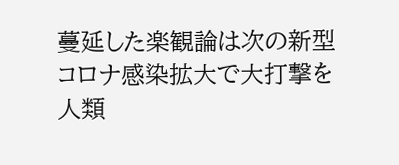蔓延した楽観論は次の新型コロナ感染拡大で大打撃を人類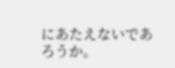にあたえないであろうか。